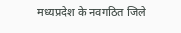मध्यप्रदेश के नवगठित जिले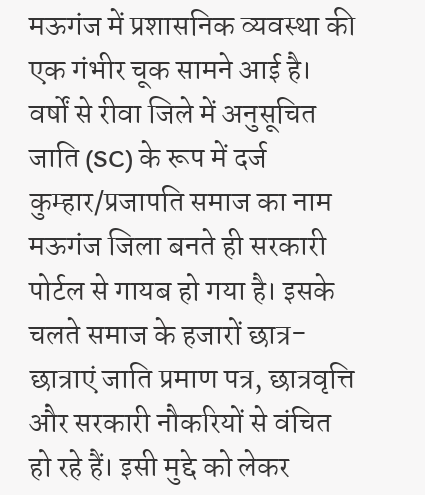मऊगंज में प्रशासनिक व्यवस्था की एक गंभीर चूक सामने आई है। वर्षों से रीवा जिले में अनुसूचित जाति (SC) के रूप में दर्ज कुम्हार/प्रजापति समाज का नाम मऊगंज जिला बनते ही सरकारी पोर्टल से गायब हो गया है। इसके चलते समाज के हजारों छात्र-छात्राएं जाति प्रमाण पत्र, छात्रवृत्ति और सरकारी नौकरियों से वंचित हो रहे हैं। इसी मुद्दे को लेकर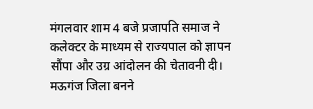मंगलवार शाम 4 बजे प्रजापति समाज ने कलेक्टर के माध्यम से राज्यपाल को ज्ञापन सौंपा और उग्र आंदोलन की चेतावनी दी। मऊगंज जिला बनने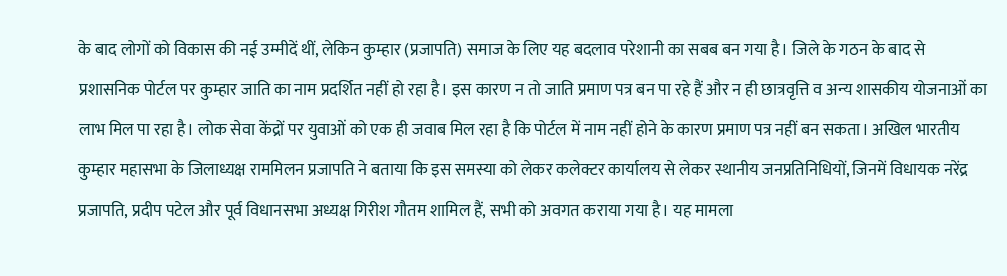के बाद लोगों को विकास की नई उम्मीदें थीं, लेकिन कुम्हार (प्रजापति) समाज के लिए यह बदलाव परेशानी का सबब बन गया है। जिले के गठन के बाद से प्रशासनिक पोर्टल पर कुम्हार जाति का नाम प्रदर्शित नहीं हो रहा है। इस कारण न तो जाति प्रमाण पत्र बन पा रहे हैं और न ही छात्रवृत्ति व अन्य शासकीय योजनाओं का लाभ मिल पा रहा है। लोक सेवा केंद्रों पर युवाओं को एक ही जवाब मिल रहा है कि पोर्टल में नाम नहीं होने के कारण प्रमाण पत्र नहीं बन सकता। अखिल भारतीय कुम्हार महासभा के जिलाध्यक्ष राममिलन प्रजापति ने बताया कि इस समस्या को लेकर कलेक्टर कार्यालय से लेकर स्थानीय जनप्रतिनिधियों, जिनमें विधायक नरेंद्र प्रजापति, प्रदीप पटेल और पूर्व विधानसभा अध्यक्ष गिरीश गौतम शामिल हैं, सभी को अवगत कराया गया है। यह मामला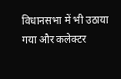विधानसभा में भी उठाया गया और कलेक्टर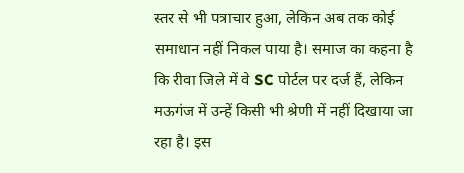स्तर से भी पत्राचार हुआ, लेकिन अब तक कोई समाधान नहीं निकल पाया है। समाज का कहना है कि रीवा जिले में वे SC पोर्टल पर दर्ज हैं, लेकिन मऊगंज में उन्हें किसी भी श्रेणी में नहीं दिखाया जा रहा है। इस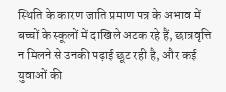स्थिति के कारण जाति प्रमाण पत्र के अभाव में बच्चों के स्कूलों में दाखिले अटक रहे हैं, छात्रवृत्ति न मिलने से उनकी पढ़ाई छूट रही है, और कई युवाओं की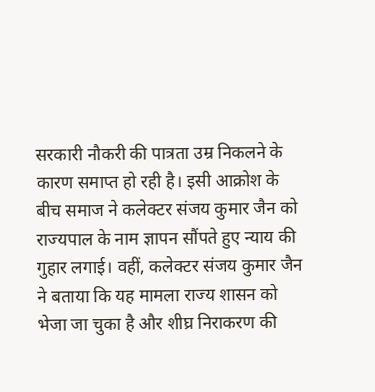सरकारी नौकरी की पात्रता उम्र निकलने के कारण समाप्त हो रही है। इसी आक्रोश के बीच समाज ने कलेक्टर संजय कुमार जैन को राज्यपाल के नाम ज्ञापन सौंपते हुए न्याय की गुहार लगाई। वहीं, कलेक्टर संजय कुमार जैन ने बताया कि यह मामला राज्य शासन को भेजा जा चुका है और शीघ्र निराकरण की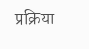प्रक्रिया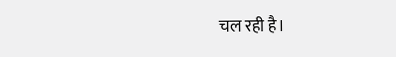चल रही है।